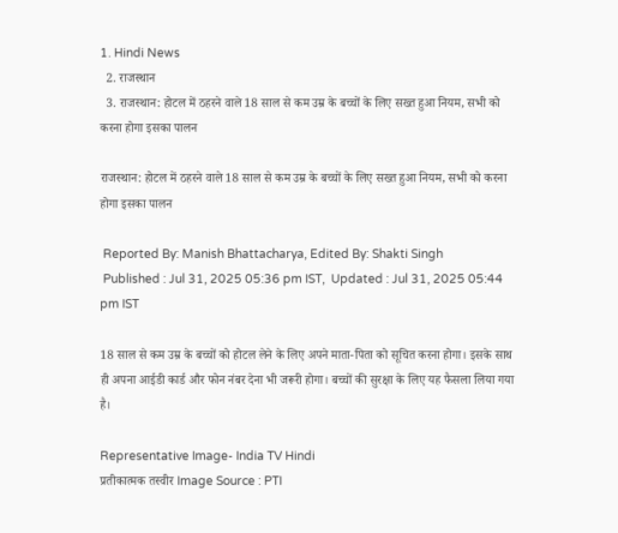1. Hindi News
  2. राजस्थान
  3. राजस्थान: होटल में ठहरने वाले 18 साल से कम उम्र के बच्चों के लिए सख्त हुआ नियम, सभी को करना होगा इसका पालन

राजस्थान: होटल में ठहरने वाले 18 साल से कम उम्र के बच्चों के लिए सख्त हुआ नियम, सभी को करना होगा इसका पालन

 Reported By: Manish Bhattacharya, Edited By: Shakti Singh
 Published : Jul 31, 2025 05:36 pm IST,  Updated : Jul 31, 2025 05:44 pm IST

18 साल से कम उम्र के बच्चों को होटल लेने के लिए अपने माता-पिता को सूचित करना होगा। इसके साथ ही अपना आईडी कार्ड और फोन नंबर देना भी जरूरी होगा। बच्चों की सुरक्षा के लिए यह फैसला लिया गया है।

Representative Image- India TV Hindi
प्रतीकात्मक तस्वीर Image Source : PTI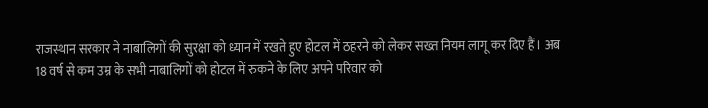राजस्थान सरकार ने नाबालिगों की सुरक्षा को ध्यान में रखते हुए होटल में ठहरने को लेकर सख्त नियम लागू कर दिए हैं। अब 18 वर्ष से कम उम्र के सभी नाबालिगों को होटल में रुकने के लिए अपने परिवार को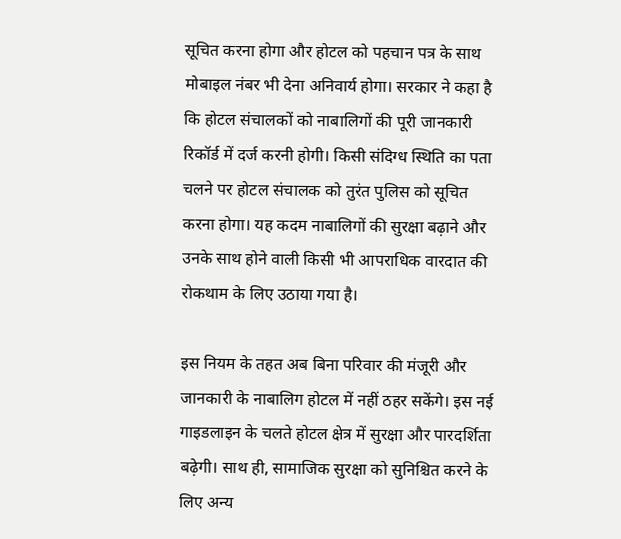सूचित करना होगा और होटल को पहचान पत्र के साथ मोबाइल नंबर भी देना अनिवार्य होगा। सरकार ने कहा है कि होटल संचालकों को नाबालिगों की पूरी जानकारी रिकॉर्ड में दर्ज करनी होगी। किसी संदिग्ध स्थिति का पता चलने पर होटल संचालक को तुरंत पुलिस को सूचित करना होगा। यह कदम नाबालिगों की सुरक्षा बढ़ाने और उनके साथ होने वाली किसी भी आपराधिक वारदात की रोकथाम के लिए उठाया गया है।

इस नियम के तहत अब बिना परिवार की मंजूरी और जानकारी के नाबालिग होटल में नहीं ठहर सकेंगे। इस नई गाइडलाइन के चलते होटल क्षेत्र में सुरक्षा और पारदर्शिता बढ़ेगी। साथ ही, सामाजिक सुरक्षा को सुनिश्चित करने के लिए अन्य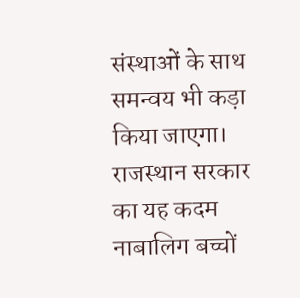संस्थाओं के साथ समन्वय भी कड़ा किया जाएगा। राजस्थान सरकार का यह कदम नाबालिग बच्चों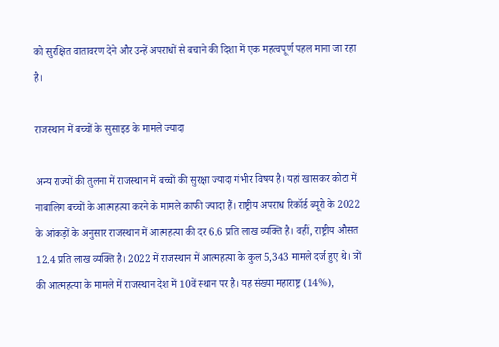को सुरक्षित वातावरण देने और उन्हें अपराधों से बचाने की दिशा में एक महत्वपूर्ण पहल माना जा रहा है।

राजस्थान में बच्चों के सुसाइड के मामले ज्यादा

अन्य राज्यों की तुलना में राजस्थान में बच्चों की सुरक्षा ज्यादा गंभीर विषय है। यहां खासकर कोटा में नाबालिग बच्चों के आत्महत्या करने के मामले काफी ज्यादा हैं। राष्ट्रीय अपराध रिकॉर्ड ब्यूरो के 2022 के आंकड़ों के अनुसार राजस्थान में आत्महत्या की दर 6.6 प्रति लाख व्यक्ति है। वहीं, राष्ट्रीय औसत 12.4 प्रति लाख व्यक्ति है। 2022 में राजस्थान में आत्महत्या के कुल 5,343 मामले दर्ज हुए थे। त्रों की आत्महत्या के मामले में राजस्थान देश में 10वें स्थान पर है। यह संख्या महाराष्ट्र (14%),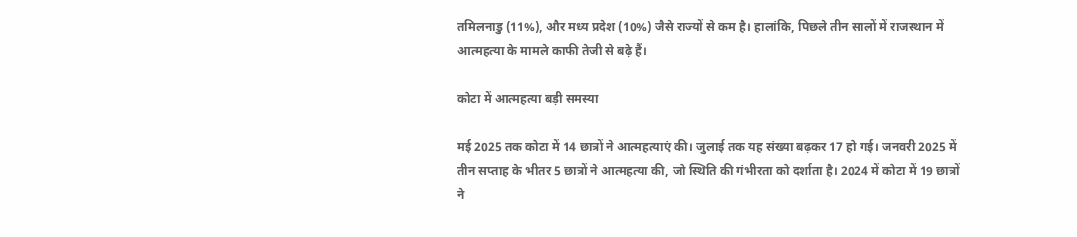तमिलनाडु (11%), और मध्य प्रदेश (10%) जैसे राज्यों से कम है। हालांकि, पिछले तीन सालों में राजस्थान में आत्महत्या के मामले काफी तेजी से बढ़े हैं।

कोटा में आत्महत्या बड़ी समस्या

मई 2025 तक कोटा में 14 छात्रों ने आत्महत्याएं की। जुलाई तक यह संख्या बढ़कर 17 हो गई। जनवरी 2025 में तीन सप्ताह के भीतर 5 छात्रों ने आत्महत्या की, जो स्थिति की गंभीरता को दर्शाता है। 2024 में कोटा में 19 छात्रों ने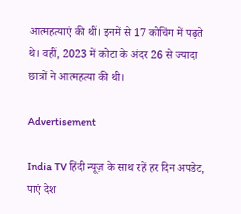आत्महत्याएं की थीं। इनमें से 17 कोचिंग में पढ़ते थे। वहीं, 2023 में कोटा के अंदर 26 से ज्यादा छात्रों ने आत्महत्या की थी।

Advertisement

India TV हिंदी न्यूज़ के साथ रहें हर दिन अपडेट, पाएं देश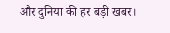और दुनिया की हर बड़ी खबर।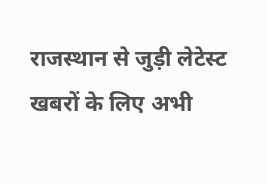राजस्थान से जुड़ी लेटेस्ट खबरों के लिए अभी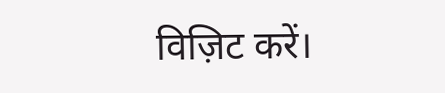विज़िट करें।